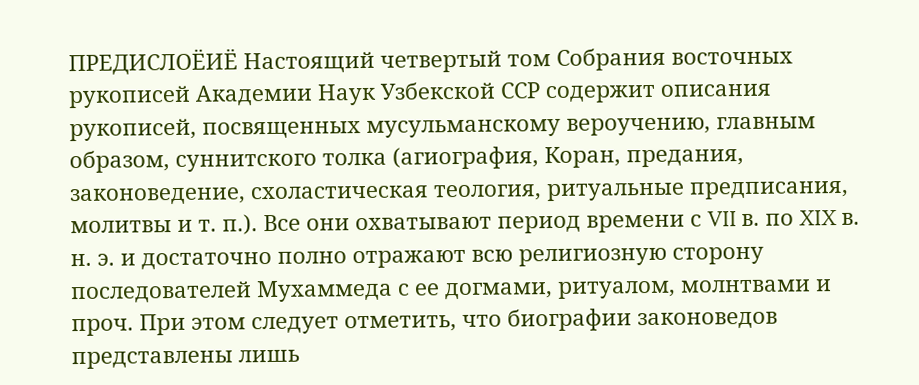ПРЕДИСЛОЁИЁ Настоящий четвертый том Собрания восточных рукописей Академии Наук Узбекской ССР содержит описания рукописей, посвященных мусульманскому вероучению, главным образом, суннитского толка (агиография, Коран, предания, законоведение, схоластическая теология, ритуальные предписания, молитвы и т. п.). Все они охватывают период времени с VII в. по XIX в. н. э. и достаточно полно отражают всю религиозную сторону последователей Мухаммеда с ее догмами, ритуалом, молнтвами и проч. При этом следует отметить, что биографии законоведов представлены лишь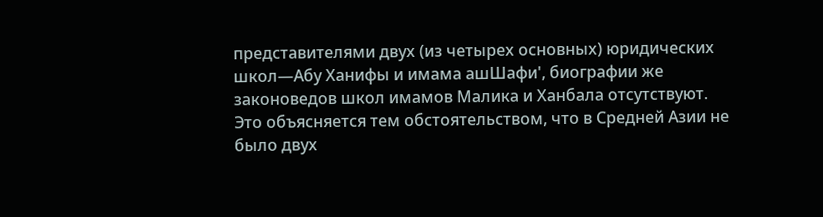представителями двух (из четырех основных) юридических школ—Абу Ханифы и имама ашШафи', биографии же законоведов школ имамов Малика и Ханбала отсутствуют. Это объясняется тем обстоятельством, что в Средней Азии не было двух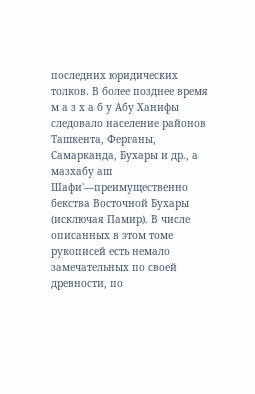последних юридических толков. В более позднее время м а з х а б у Абу Ханифы следовало население районов Ташкента, Ферганы, Самарканда, Бухары и др., а мазхабу аш Шафи'—преимущественно бекства Восточной Бухары (исключая Памир). В числе описанных в этом томе рукописей есть немало замечательных по своей древности, по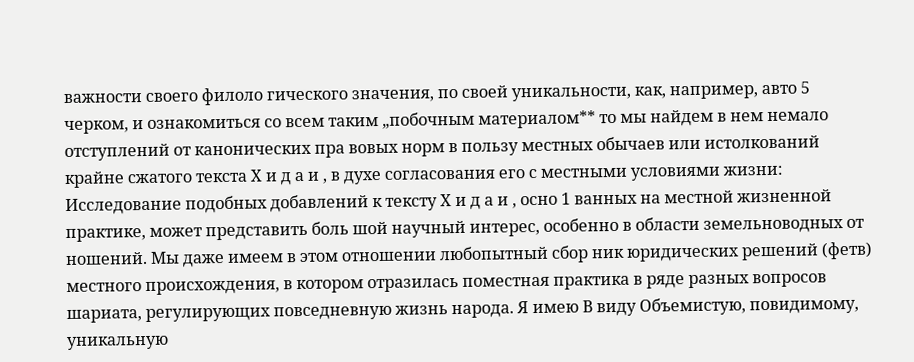важности своего филоло гического значения, по своей уникальности, как, например, авто 5 черком, и ознакомиться со всем таким „побочным материалом** то мы найдем в нем немало отступлений от канонических пра вовых норм в пользу местных обычаев или истолкований крайне сжатого текста Х и д а и , в духе согласования его с местными условиями жизни: Исследование подобных добавлений к тексту Х и д а и , осно 1 ванных на местной жизненной практике, может представить боль шой научный интерес, особенно в области земельноводных от ношений. Мы даже имеем в этом отношении любопытный сбор ник юридических решений (фетв) местного происхождения, в котором отразилась поместная практика в ряде разных вопросов шариата, регулирующих повседневную жизнь народа. Я имею В виду Объемистую, повидимому, уникальную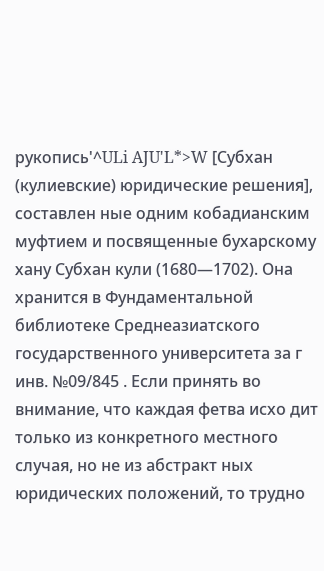рукопись'^ULi AJU'L*>W [Субхан (кулиевские) юридические решения], составлен ные одним кобадианским муфтием и посвященные бухарскому хану Субхан кули (1680—1702). Она хранится в Фундаментальной библиотеке Среднеазиатского государственного университета за г инв. №09/845 . Если принять во внимание, что каждая фетва исхо дит только из конкретного местного случая, но не из абстракт ных юридических положений, то трудно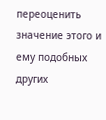переоценить значение этого и ему подобных других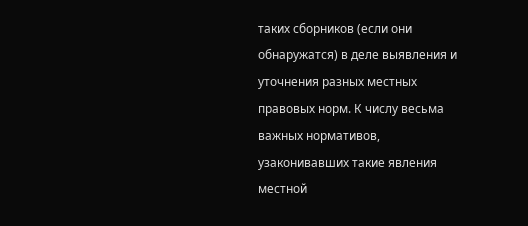таких сборников (если они обнаружатся) в деле выявления и уточнения разных местных правовых норм. К числу весьма важных нормативов, узаконивавших такие явления местной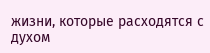жизни, которые расходятся с духом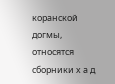коранской догмы, относятся сборники х а д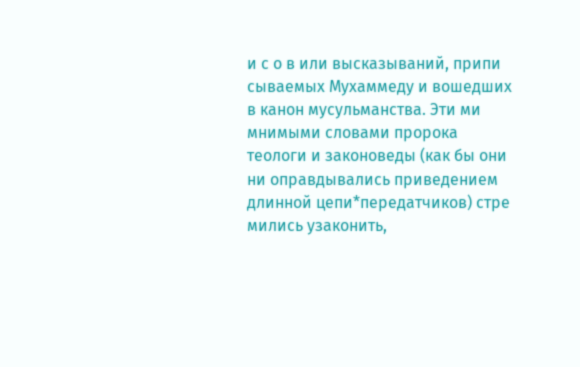и с о в или высказываний, припи сываемых Мухаммеду и вошедших в канон мусульманства. Эти ми мнимыми словами пророка теологи и законоведы (как бы они ни оправдывались приведением длинной цепи*передатчиков) стре мились узаконить,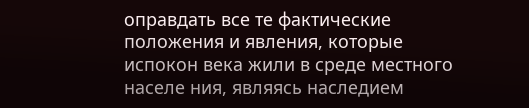оправдать все те фактические положения и явления, которые испокон века жили в среде местного населе ния, являясь наследием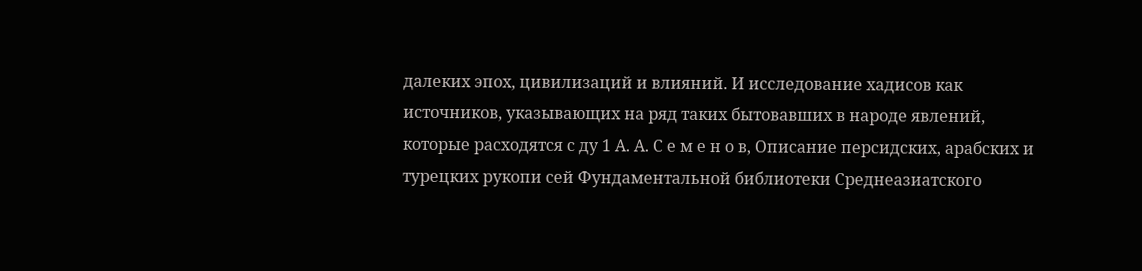далеких эпох, цивилизаций и влияний. И исследование хадисов как источников, указывающих на ряд таких бытовавших в народе явлений, которые расходятся с ду 1 А. А. С е м е н о в, Описание персидских, арабских и турецких рукопи сей Фундаментальной библиотеки Среднеазиатского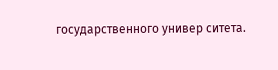государственного универ ситета.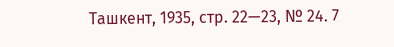Ташкент, 1935, стр. 22—23, № 24. 7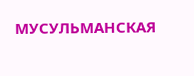МУСУЛЬМАНСКАЯ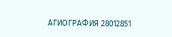АГИОГРАФИЯ 28012851